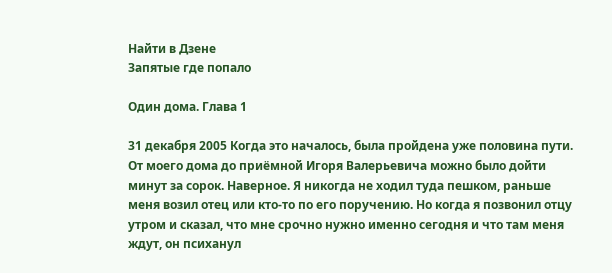Найти в Дзене
Запятые где попало

Один дома. Глава 1

31 декабря 2005 Когда это началось, была пройдена уже половина пути. От моего дома до приёмной Игоря Валерьевича можно было дойти минут за сорок. Наверное. Я никогда не ходил туда пешком, раньше меня возил отец или кто-то по его поручению. Но когда я позвонил отцу утром и сказал, что мне срочно нужно именно сегодня и что там меня ждут, он психанул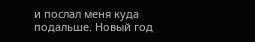и послал меня куда подальше. Новый год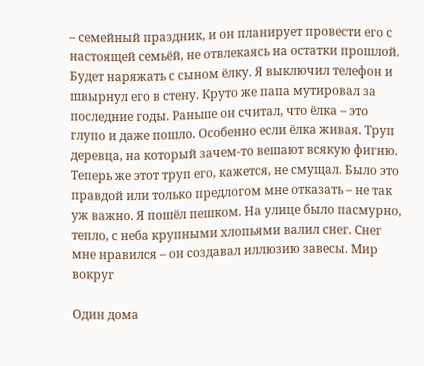– семейный праздник, и он планирует провести его с настоящей семьёй, не отвлекаясь на остатки прошлой. Будет наряжать с сыном ёлку. Я выключил телефон и швырнул его в стену. Круто же папа мутировал за последние годы. Раньше он считал, что ёлка – это глупо и даже пошло. Особенно если ёлка живая. Труп деревца, на который зачем-то вешают всякую фигню. Теперь же этот труп его, кажется, не смущал. Было это правдой или только предлогом мне отказать – не так уж важно. Я пошёл пешком. На улице было пасмурно, тепло, с неба крупными хлопьями валил снег. Снег мне нравился – он создавал иллюзию завесы. Мир вокруг

Один дома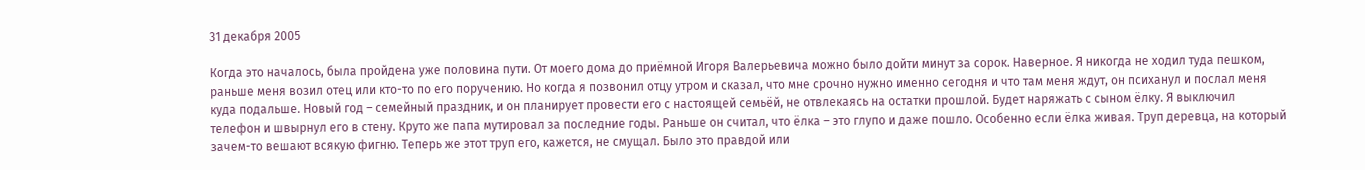31 декабря 2005

Когда это началось, была пройдена уже половина пути. От моего дома до приёмной Игоря Валерьевича можно было дойти минут за сорок. Наверное. Я никогда не ходил туда пешком, раньше меня возил отец или кто-то по его поручению. Но когда я позвонил отцу утром и сказал, что мне срочно нужно именно сегодня и что там меня ждут, он психанул и послал меня куда подальше. Новый год – семейный праздник, и он планирует провести его с настоящей семьёй, не отвлекаясь на остатки прошлой. Будет наряжать с сыном ёлку. Я выключил телефон и швырнул его в стену. Круто же папа мутировал за последние годы. Раньше он считал, что ёлка – это глупо и даже пошло. Особенно если ёлка живая. Труп деревца, на который зачем-то вешают всякую фигню. Теперь же этот труп его, кажется, не смущал. Было это правдой или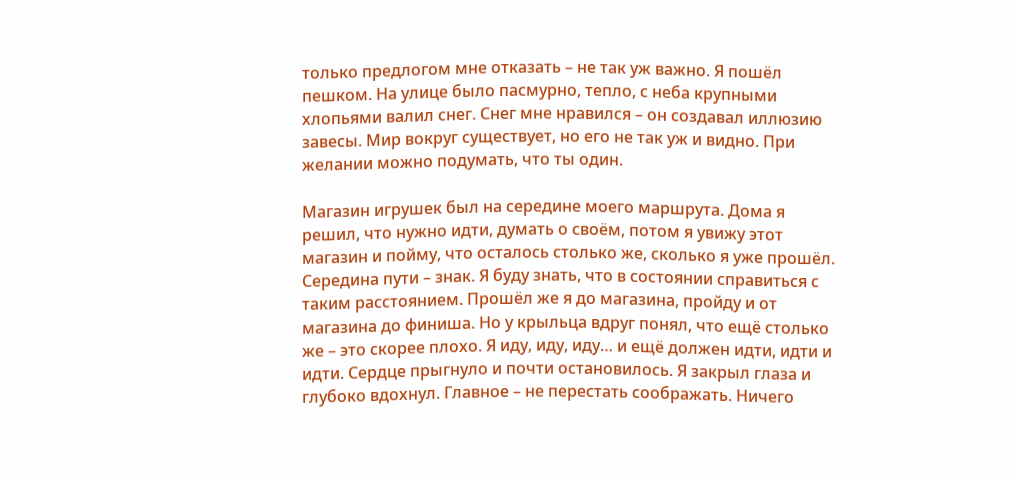только предлогом мне отказать – не так уж важно. Я пошёл пешком. На улице было пасмурно, тепло, с неба крупными хлопьями валил снег. Снег мне нравился – он создавал иллюзию завесы. Мир вокруг существует, но его не так уж и видно. При желании можно подумать, что ты один.

Магазин игрушек был на середине моего маршрута. Дома я решил, что нужно идти, думать о своём, потом я увижу этот магазин и пойму, что осталось столько же, сколько я уже прошёл. Середина пути – знак. Я буду знать, что в состоянии справиться с таким расстоянием. Прошёл же я до магазина, пройду и от магазина до финиша. Но у крыльца вдруг понял, что ещё столько же – это скорее плохо. Я иду, иду, иду… и ещё должен идти, идти и идти. Сердце прыгнуло и почти остановилось. Я закрыл глаза и глубоко вдохнул. Главное – не перестать соображать. Ничего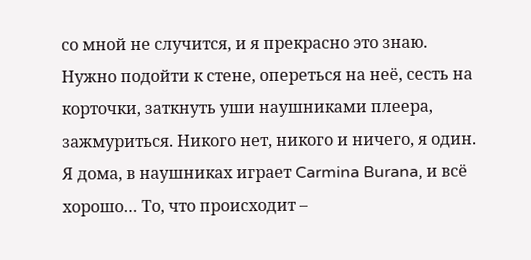со мной не случится, и я прекрасно это знаю. Нужно подойти к стене, опереться на неё, сесть на корточки, заткнуть уши наушниками плеера, зажмуриться. Никого нет, никого и ничего, я один. Я дома, в наушниках играет Carmina Burana, и всё хорошо… То, что происходит –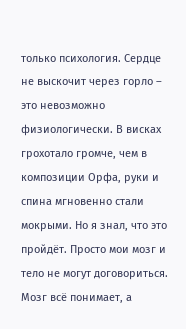только психология. Сердце не выскочит через горло – это невозможно физиологически. В висках грохотало громче, чем в композиции Орфа, руки и спина мгновенно стали мокрыми. Но я знал, что это пройдёт. Просто мои мозг и тело не могут договориться. Мозг всё понимает, а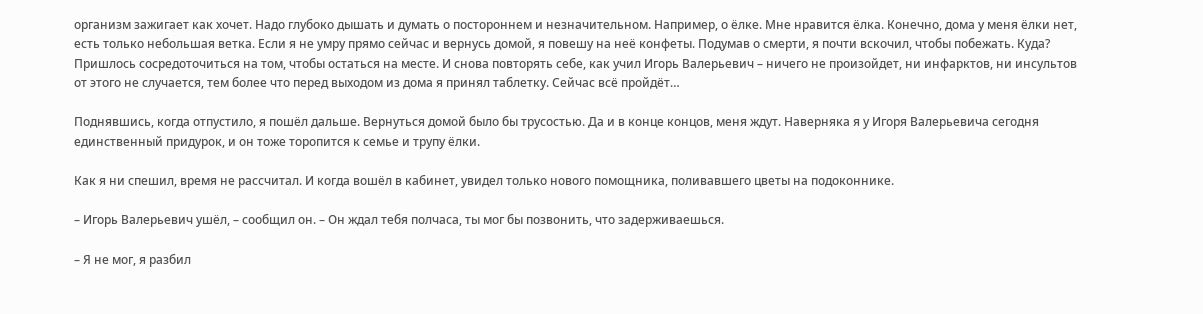организм зажигает как хочет. Надо глубоко дышать и думать о постороннем и незначительном. Например, о ёлке. Мне нравится ёлка. Конечно, дома у меня ёлки нет, есть только небольшая ветка. Если я не умру прямо сейчас и вернусь домой, я повешу на неё конфеты. Подумав о смерти, я почти вскочил, чтобы побежать. Куда? Пришлось сосредоточиться на том, чтобы остаться на месте. И снова повторять себе, как учил Игорь Валерьевич – ничего не произойдет, ни инфарктов, ни инсультов от этого не случается, тем более что перед выходом из дома я принял таблетку. Сейчас всё пройдёт…

Поднявшись, когда отпустило, я пошёл дальше. Вернуться домой было бы трусостью. Да и в конце концов, меня ждут. Наверняка я у Игоря Валерьевича сегодня единственный придурок, и он тоже торопится к семье и трупу ёлки.

Как я ни спешил, время не рассчитал. И когда вошёл в кабинет, увидел только нового помощника, поливавшего цветы на подоконнике.

– Игорь Валерьевич ушёл, – сообщил он. – Он ждал тебя полчаса, ты мог бы позвонить, что задерживаешься.

– Я не мог, я разбил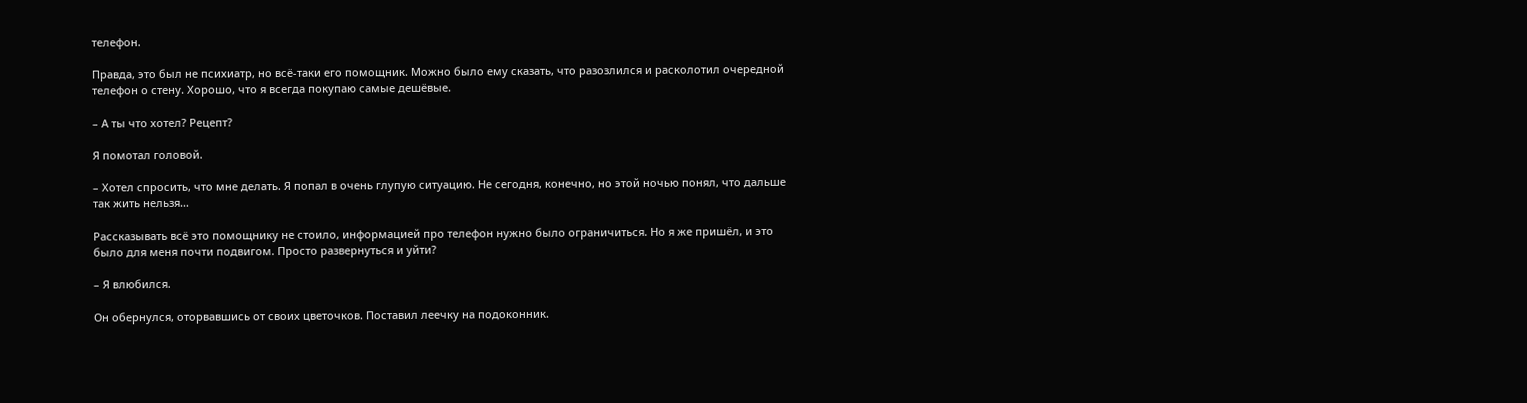телефон.

Правда, это был не психиатр, но всё-таки его помощник. Можно было ему сказать, что разозлился и расколотил очередной телефон о стену. Хорошо, что я всегда покупаю самые дешёвые.

– А ты что хотел? Рецепт?

Я помотал головой.

– Хотел спросить, что мне делать. Я попал в очень глупую ситуацию. Не сегодня, конечно, но этой ночью понял, что дальше так жить нельзя…

Рассказывать всё это помощнику не стоило, информацией про телефон нужно было ограничиться. Но я же пришёл, и это было для меня почти подвигом. Просто развернуться и уйти?

– Я влюбился.

Он обернулся, оторвавшись от своих цветочков. Поставил леечку на подоконник.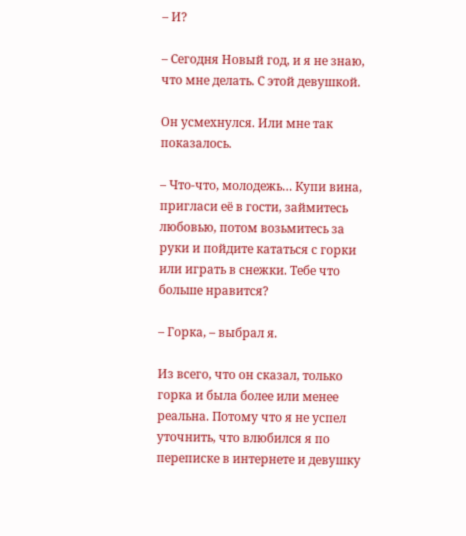– И?

– Сегодня Новый год, и я не знаю, что мне делать. С этой девушкой.

Он усмехнулся. Или мне так показалось.

– Что-что, молодежь… Купи вина, пригласи её в гости, займитесь любовью, потом возьмитесь за руки и пойдите кататься с горки или играть в снежки. Тебе что больше нравится?

– Горка, – выбрал я.

Из всего, что он сказал, только горка и была более или менее реальна. Потому что я не успел уточнить, что влюбился я по переписке в интернете и девушку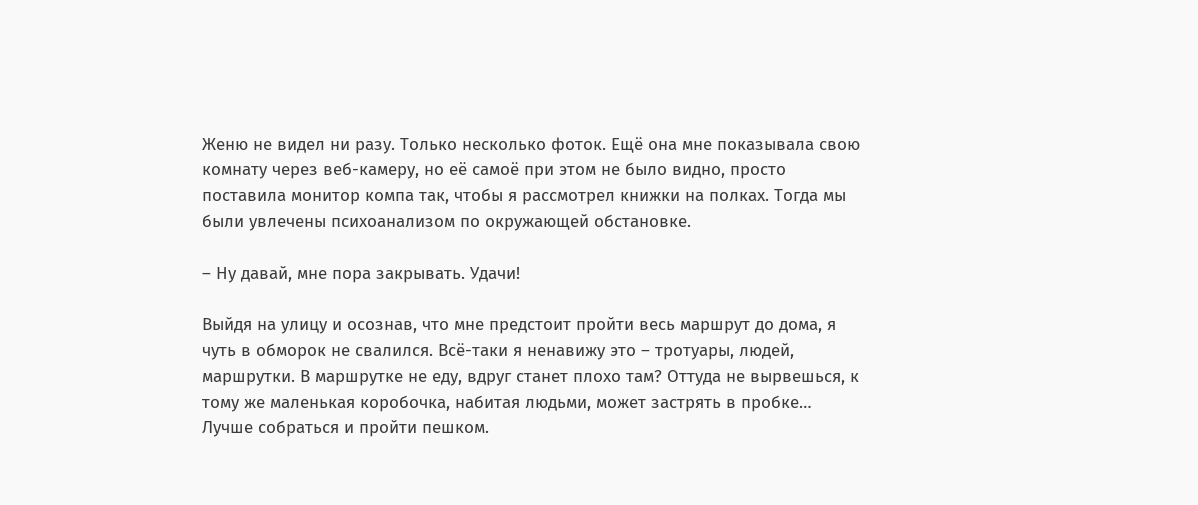Женю не видел ни разу. Только несколько фоток. Ещё она мне показывала свою комнату через веб-камеру, но её самоё при этом не было видно, просто поставила монитор компа так, чтобы я рассмотрел книжки на полках. Тогда мы были увлечены психоанализом по окружающей обстановке.

– Ну давай, мне пора закрывать. Удачи!

Выйдя на улицу и осознав, что мне предстоит пройти весь маршрут до дома, я чуть в обморок не свалился. Всё-таки я ненавижу это – тротуары, людей, маршрутки. В маршрутке не еду, вдруг станет плохо там? Оттуда не вырвешься, к тому же маленькая коробочка, набитая людьми, может застрять в пробке… Лучше собраться и пройти пешком.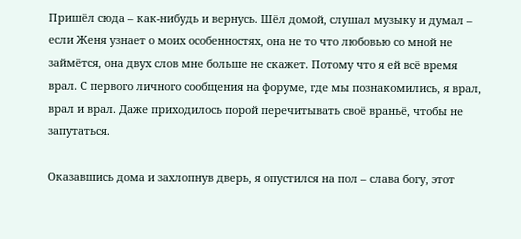Пришёл сюда – как-нибудь и вернусь. Шёл домой, слушал музыку и думал – если Женя узнает о моих особенностях, она не то что любовью со мной не займётся, она двух слов мне больше не скажет. Потому что я ей всё время врал. С первого личного сообщения на форуме, где мы познакомились, я врал, врал и врал. Даже приходилось порой перечитывать своё враньё, чтобы не запутаться.

Оказавшись дома и захлопнув дверь, я опустился на пол – слава богу, этот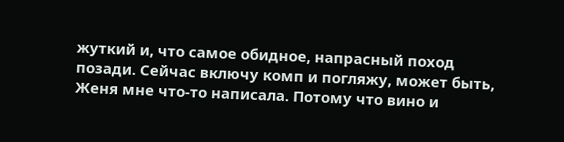жуткий и, что самое обидное, напрасный поход позади. Сейчас включу комп и погляжу, может быть, Женя мне что-то написала. Потому что вино и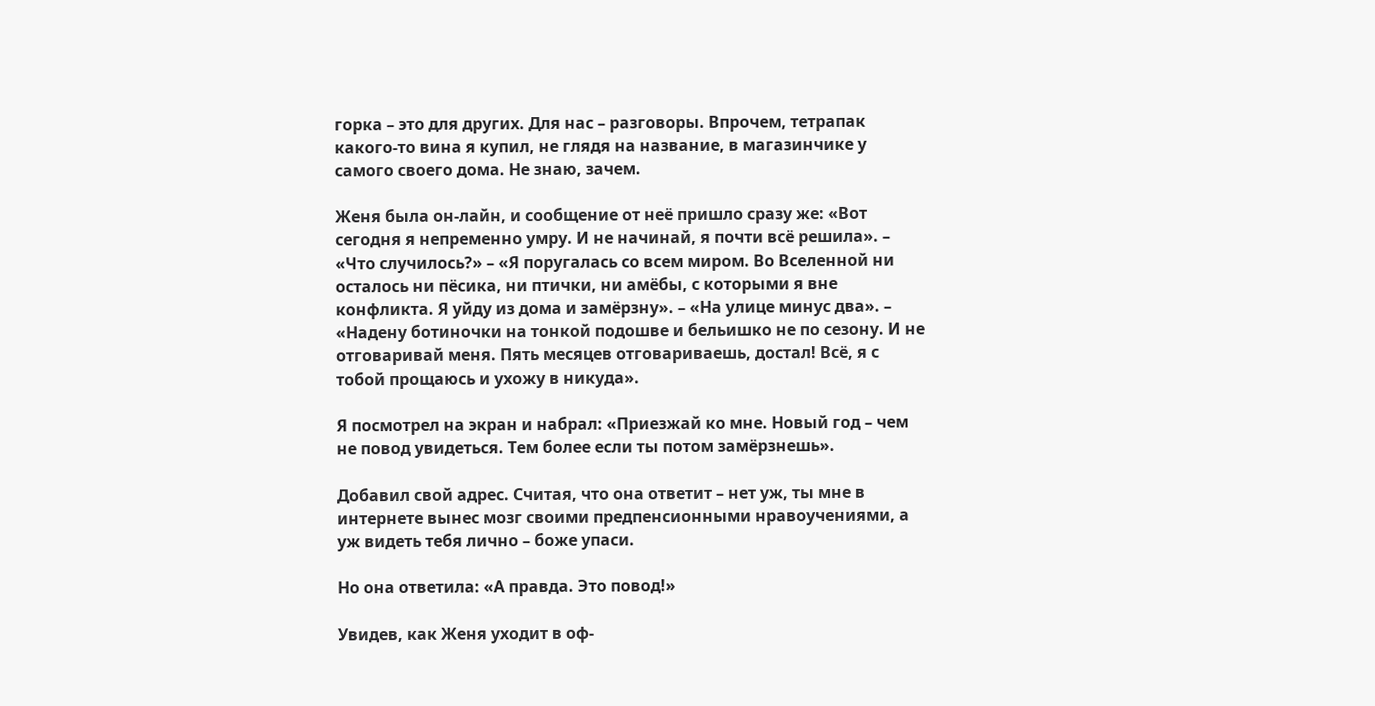горка – это для других. Для нас – разговоры. Впрочем, тетрапак какого-то вина я купил, не глядя на название, в магазинчике у самого своего дома. Не знаю, зачем.

Женя была он-лайн, и сообщение от неё пришло сразу же: «Вот сегодня я непременно умру. И не начинай, я почти всё решила». – «Что случилось?» – «Я поругалась со всем миром. Во Вселенной ни осталось ни пёсика, ни птички, ни амёбы, с которыми я вне конфликта. Я уйду из дома и замёрзну». – «На улице минус два». – «Надену ботиночки на тонкой подошве и бельишко не по сезону. И не отговаривай меня. Пять месяцев отговариваешь, достал! Всё, я с тобой прощаюсь и ухожу в никуда».

Я посмотрел на экран и набрал: «Приезжай ко мне. Новый год – чем не повод увидеться. Тем более если ты потом замёрзнешь».

Добавил свой адрес. Считая, что она ответит – нет уж, ты мне в интернете вынес мозг своими предпенсионными нравоучениями, а уж видеть тебя лично – боже упаси.

Но она ответила: «А правда. Это повод!»

Увидев, как Женя уходит в оф-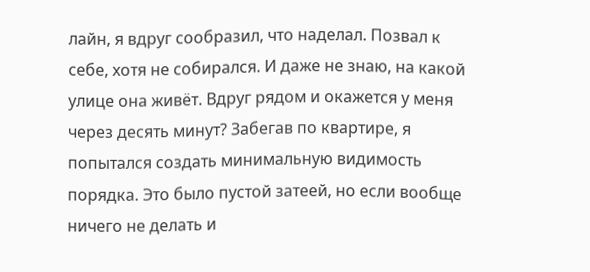лайн, я вдруг сообразил, что наделал. Позвал к себе, хотя не собирался. И даже не знаю, на какой улице она живёт. Вдруг рядом и окажется у меня через десять минут? Забегав по квартире, я попытался создать минимальную видимость порядка. Это было пустой затеей, но если вообще ничего не делать и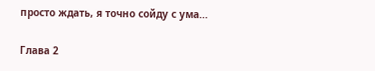просто ждать, я точно сойду с ума…

Глава 2